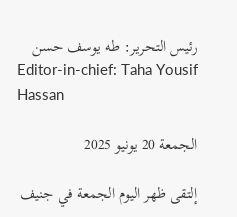رئيس التحرير: طه يوسف حسن
Editor-in-chief: Taha Yousif Hassan

الجمعة 20 يونيو 2025

إلتقى ظهر اليوم الجمعة في جنيف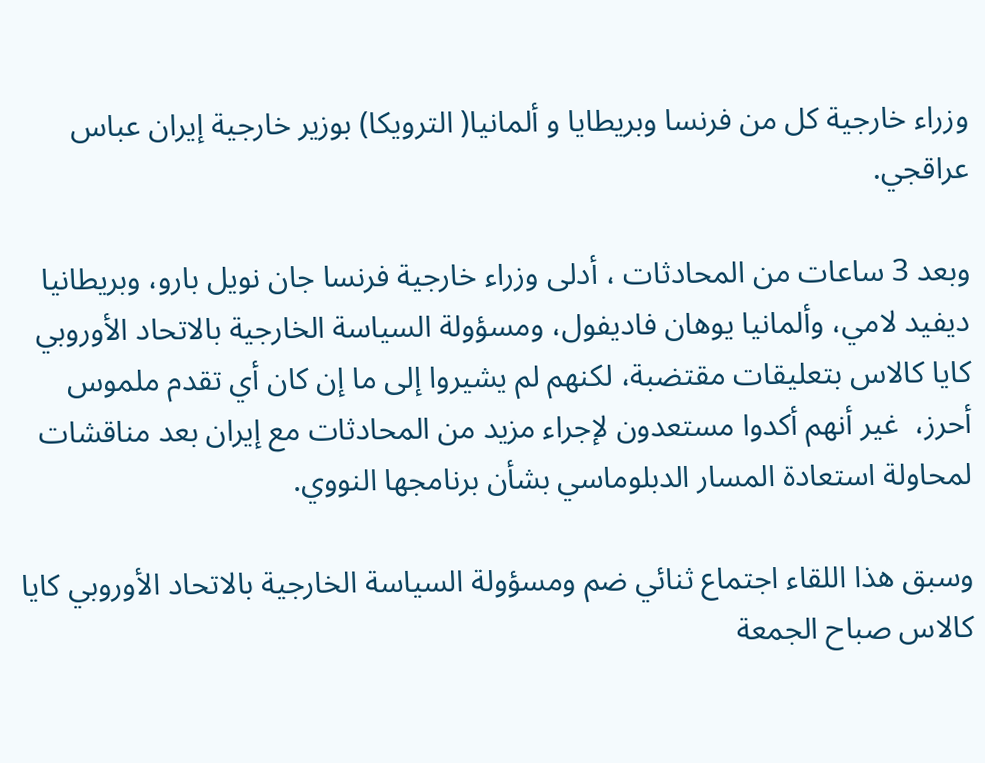وزراء خارجية كل من فرنسا وبريطايا و ألمانيا( الترويكا) بوزير خارجية إيران عباس عراقجي.

وبعد 3 ساعات من المحادثات ، أدلى وزراء خارجية فرنسا جان نويل بارو، وبريطانيا ديفيد لامي، وألمانيا يوهان فاديفول، ومسؤولة السياسة الخارجية بالاتحاد الأوروبي كايا كالاس بتعليقات مقتضبة، لكنهم لم يشيروا إلى ما إن كان أي تقدم ملموس أحرز،  غير أنهم أكدوا مستعدون لإجراء مزيد من المحادثات مع إيران بعد مناقشات لمحاولة استعادة المسار الدبلوماسي بشأن برنامجها النووي.

وسبق هذا اللقاء اجتماع ثنائي ضم ومسؤولة السياسة الخارجية بالاتحاد الأوروبي كايا كالاس صباح الجمعة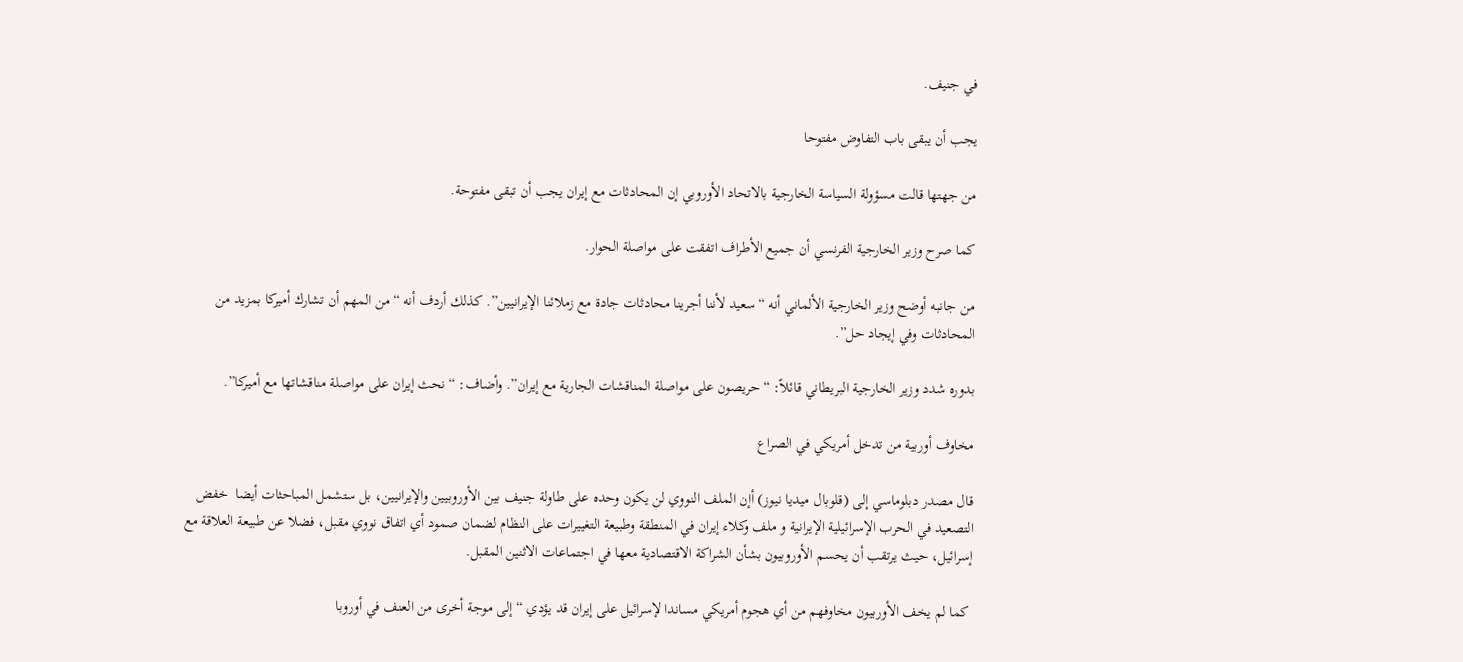في جنيف.

يجب أن يبقى باب التفاوض مفتوحا

من جهتها قالت مسؤولة السياسة الخارجية بالاتحاد الأوروبي إن المحادثات مع إيران يجب أن تبقى مفتوحة.

كما صرح وزير الخارجية الفرنسي أن جميع الأطراف اتفقت على مواصلة الحوار.

من جانبه أوضح وزير الخارجية الألماني أنه “سعيد لأننا أجرينا محادثات جادة مع زملائنا الإيرانيين”. كذلك أردف أنه “من المهم أن تشارك أميركا بمزيد من المحادثات وفي إيجاد حل”.

بدوره شدد وزير الخارجية البريطاني قائلاً: “حريصون على مواصلة المناقشات الجارية مع إيران”. وأضاف: “نحث إيران على مواصلة مناقشاتها مع أميركا”.

مخاوف أوربية من تدخل أمريكي في الصراع

قال مصدر دبلوماسي إلى (قلوبال ميديا نيوز) أإن الملف النووي لن يكون وحده على طاولة جنيف بين الأوروبيين والإيرانيين، بل ستشمل المباحثات أيضا  خفض التصعيد في الحرب الإسرائيلية الإيرانية و ملف وكلاء إيران في المنطقة وطبيعة التغييرات على النظام لضمان صمود أي اتفاق نووي مقبل، فضلا عن طبيعة العلاقة مع إسرائيل، حيث يرتقب أن يحسم الأوروبيون بشأن الشراكة الاقتصادية معها في اجتماعات الاثنين المقبل.

 كما لم يخف الأوربيون مخاوفهم من أي هجوم أمريكي مساندا لإسرائيل على إيران قد يؤدي “إلى موجة أخرى من العنف في أوروبا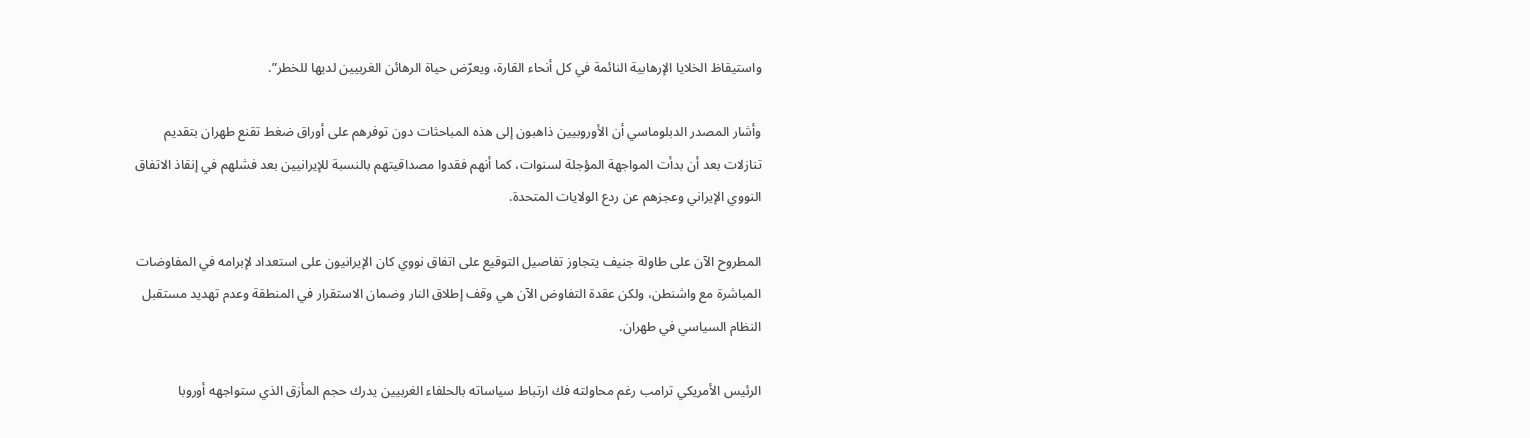واستيقاظ الخلايا الإرهابية النائمة في كل أنحاء القارة، ويعرّض حياة الرهائن الغربيين لديها للخطر”.

وأشار المصدر الدبلوماسي أن الأوروبيين ذاهبون إلى هذه المباحثات دون توفرهم على أوراق ضغط تقنع طهران بتقديم تنازلات بعد أن بدأت المواجهة المؤجلة لسنوات، كما أنهم فقدوا مصداقيتهم بالنسبة للإيرانيين بعد فشلهم في إنقاذ الاتفاق النووي الإيراني وعجزهم عن ردع الولايات المتحدة.

المطروح الآن على طاولة جنيف يتجاوز تفاصيل التوقيع على اتفاق نووي كان الإيرانيون على استعداد لإبرامه في المفاوضات المباشرة مع واشنطن، ولكن عقدة التفاوض الآن هي وقف إطلاق النار وضمان الاستقرار في المنطقة وعدم تهديد مستقبل النظام السياسي في طهران.

الرئيس الأمريكي ترامب رغم محاولته فك ارتباط سياساته بالحلفاء الغربيين يدرك حجم المأزق الذي ستواجهه أوروبا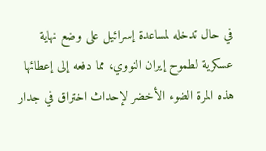في حال تدخله لمساعدة إسرائيل على وضع نهاية عسكرية لطموح إيران النووي، مما دفعه إلى إعطائها هذه المرة الضوء الأخضر لإحداث اختراق في جدار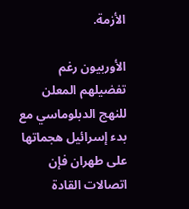الأزمة.

الأوربيون رغم تفضيلهم المعلن للنهج الدبلوماسي مع بدء إسرائيل هجماتها على طهران فإن اتصالات القادة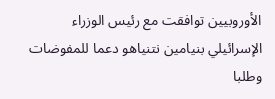الأوروبيين توافقت مع رئيس الوزراء الإسرائيلي بنيامين نتنياهو دعما للمفوضات وطلبا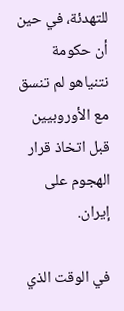للتهدئة، في حين أن حكومة نتنياهو لم تنسق مع الأوروبيين قبل اتخاذ قرار الهجوم على إيران.

في الوقت الذي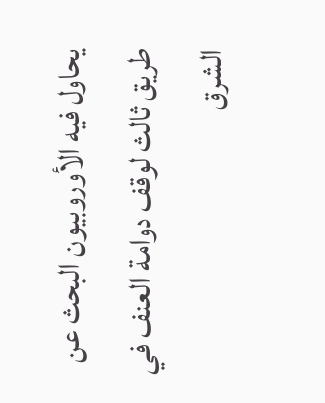يحاول فيه الأوروبيون البحث عن طريق ثالث لوقف دوامة العنف في الشرق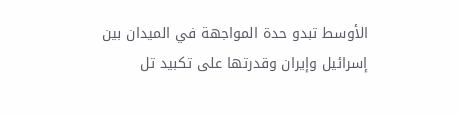الأوسط تبدو حدة المواجهة في الميدان بين إسرائيل وإيران وقدرتها على تكبيد تل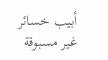أبيب خسائر غير مسبوقة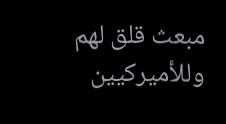مبعث قلق لهم وللأميركيين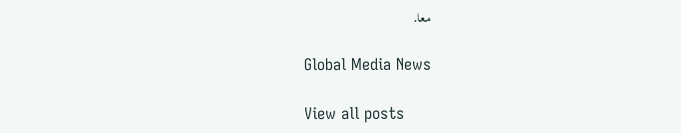معا.

Global Media News

View all posts